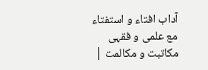آداب افتاء و استفتاء مع علمی و فقہی مکاتبت و مکالمت |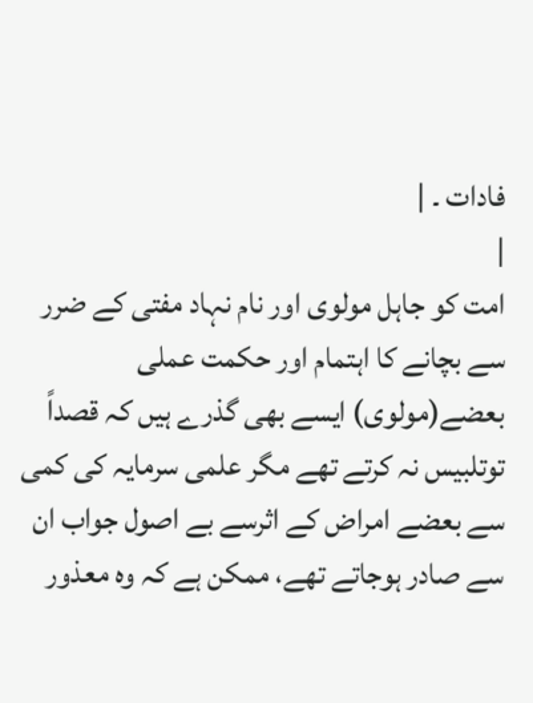فادات ۔ |
|
امت کو جاہل مولوی اور نام نہاد مفتی کے ضرر سے بچانے کا اہتمام اور حکمت عملی بعضے(مولوی) ایسے بھی گذرے ہیں کہ قصداً توتلبیس نہ کرتے تھے مگر علمی سرمایہ کی کمی سے بعضے امراض کے اثرسے بے اصول جواب ان سے صادر ہوجاتے تھے، ممکن ہے کہ وہ معذور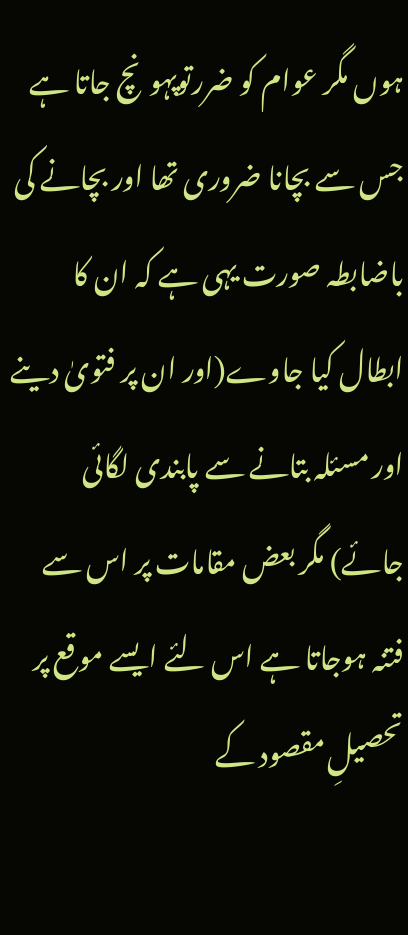ہوں مگر عوام کو ضررتوپہونچ جاتا ہے جس سے بچانا ضروری تھا اور بچانے کی باضابطہ صورت یہی ہے کہ ان کا ابطال کیا جاوے(اور ان پر فتویٰ دینے اور مسئلہ بتانے سے پابندی لگائی جائے) مگر بعض مقامات پر اس سے فتنہ ہوجاتا ہے اس لئے ایسے موقع پر تحصیلِ مقصود کے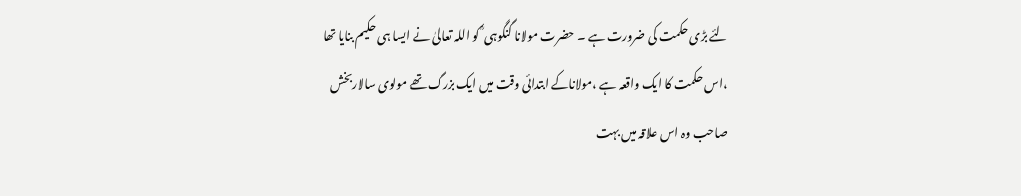لئے بڑی حکمت کی ضرورت ہے ۔ حضرت مولانا گنگوہی ؒ کو اللہ تعالیٰ نے ایسا ہی حکیم بنایا تھا ،اس حکمت کا ایک واقعہ ہے ،مولاناکے ابتدائی وقت میں ایک بزرگ تھے مولوی سالاربخش صاحب وہ اس علاقہ میں بہت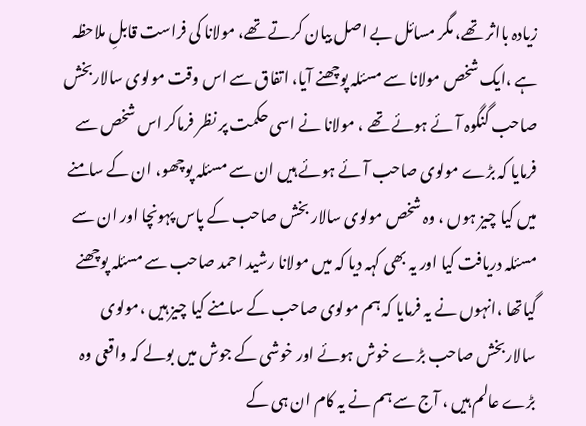زیادہ بااثر تھے، مگر مسائل بے اصل بیان کرتے تھے، مولانا کی فراست قابلِ ملاحظہ ہے ،ایک شخص مولانا سے مسئلہ پوچھنے آیا، اتفاق سے اس وقت مولوی سالاربخش صاحب گنگوہ آئے ہوئے تھے ، مولانا نے اسی حکمت پر نظر فرماکر اس شخص سے فرمایا کہ بڑے مولوی صاحب آئے ہوئے ہیں ان سے مسئلہ پوچھو، ان کے سامنے میں کیا چیز ہوں ، وہ شخص مولوی سالار بخش صاحب کے پاس پہونچا اور ان سے مسئلہ دریافت کیا اور یہ بھی کہہ دیا کہ میں مولانا رشید احمد صاحب سے مسئلہ پوچھنے گیاتھا ،انہوں نے یہ فرمایا کہ ہم مولوی صاحب کے سامنے کیا چیز ہیں ،مولوی سالاربخش صاحب بڑے خوش ہوئے اور خوشی کے جوش میں بولے کہ واقعی وہ بڑے عالم ہیں ، آج سے ہم نے یہ کام ان ہی کے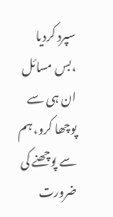سپرد کردیا ،بس مسائل ان ہی سے پوچھا کرو، ہم سے پوچھنے کی ضرورت